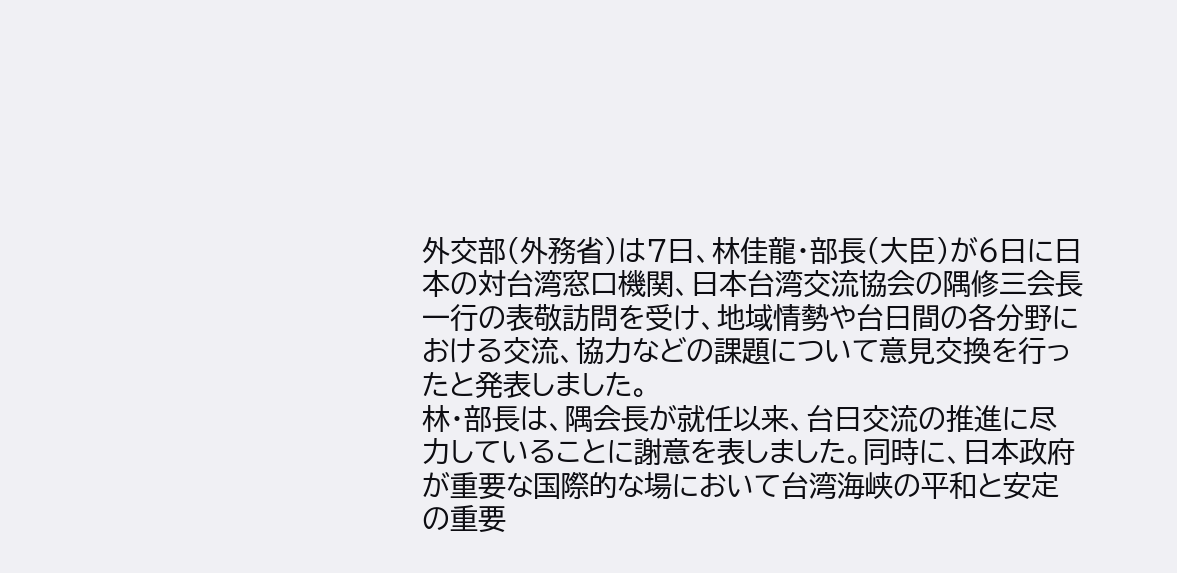外交部(外務省)は7日、林佳龍・部長(大臣)が6日に日本の対台湾窓口機関、日本台湾交流協会の隅修三会長一行の表敬訪問を受け、地域情勢や台日間の各分野における交流、協力などの課題について意見交換を行ったと発表しました。
林・部長は、隅会長が就任以来、台日交流の推進に尽力していることに謝意を表しました。同時に、日本政府が重要な国際的な場において台湾海峡の平和と安定の重要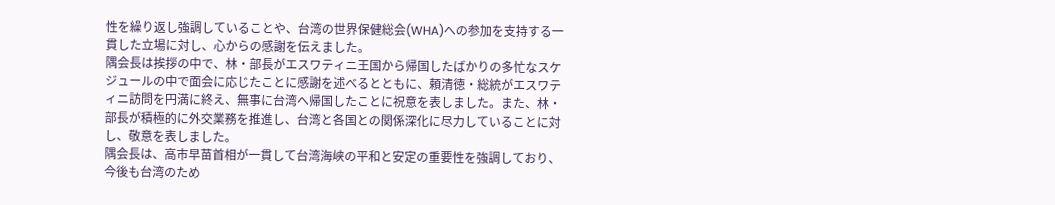性を繰り返し強調していることや、台湾の世界保健総会(WHA)への参加を支持する一貫した立場に対し、心からの感謝を伝えました。
隅会長は挨拶の中で、林・部長がエスワティニ王国から帰国したばかりの多忙なスケジュールの中で面会に応じたことに感謝を述べるとともに、頼清徳・総統がエスワティニ訪問を円満に終え、無事に台湾へ帰国したことに祝意を表しました。また、林・部長が積極的に外交業務を推進し、台湾と各国との関係深化に尽力していることに対し、敬意を表しました。
隅会長は、高市早苗首相が一貫して台湾海峡の平和と安定の重要性を強調しており、今後も台湾のため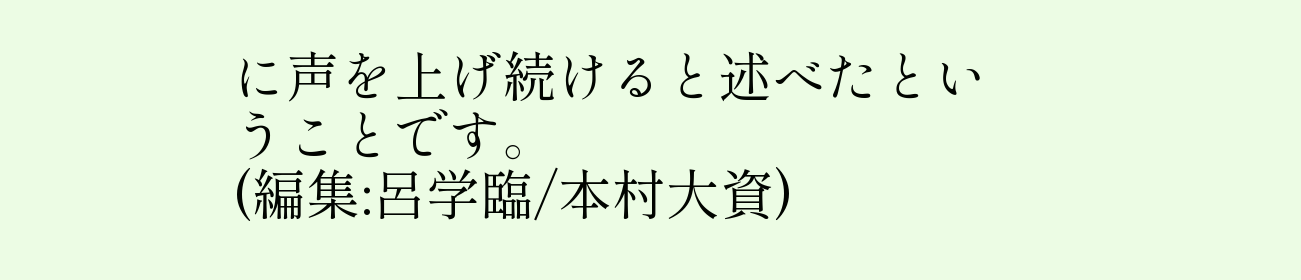に声を上げ続けると述べたということです。
(編集:呂学臨/本村大資)